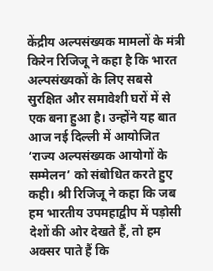केंद्रीय अल्पसंख्यक मामलों के मंत्री किरेन रिजिजू ने कहा है कि भारत अल्पसंख्यकों के लिए सबसे सुरक्षित और समावेशी घरों में से एक बना हुआ है। उन्होंने यह बात आज नई दिल्ली में आयोजित ‘राज्य अल्पसंख्यक आयोगों के सम्मेलन’ को संबोधित करते हुए कही। श्री रिजिजू ने कहा कि जब हम भारतीय उपमहाद्वीप में पड़ोसी देशों की ओर देखते हैं, तो हम अक्सर पाते हैं कि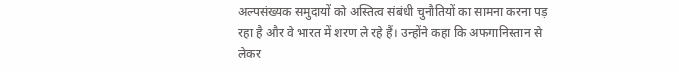अल्पसंख्यक समुदायों को अस्तित्व संबंधी चुनौतियों का सामना करना पड़ रहा है और वे भारत में शरण ले रहे हैं। उन्होंने कहा कि अफगानिस्तान से लेकर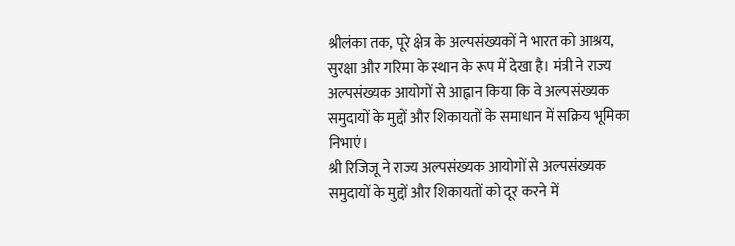श्रीलंका तक, पूरे क्षेत्र के अल्पसंख्यकों ने भारत को आश्रय, सुरक्षा और गरिमा के स्थान के रूप में देखा है। मंत्री ने राज्य अल्पसंख्यक आयोगों से आह्वान किया कि वे अल्पसंख्यक समुदायों के मुद्दों और शिकायतों के समाधान में सक्रिय भूमिका निभाएं।
श्री रिजिजू ने राज्य अल्पसंख्यक आयोगों से अल्पसंख्यक समुदायों के मुद्दों और शिकायतों को दूर करने में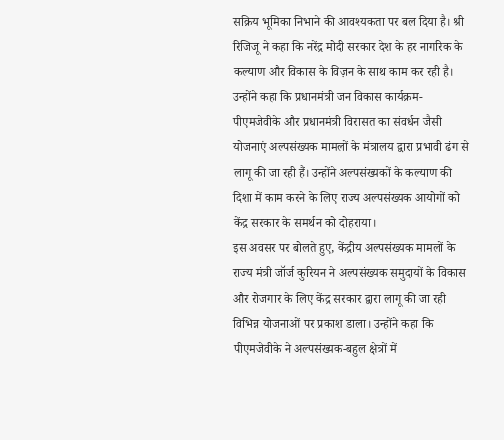सक्रिय भूमिका निभाने की आवश्यकता पर बल दिया है। श्री रिजिजू ने कहा कि नरेंद्र मोदी सरकार देश के हर नागरिक के कल्याण और विकास के विज़न के साथ काम कर रही है। उन्होंने कहा कि प्रधानमंत्री जन विकास कार्यक्रम-पीएमजेवीके और प्रधानमंत्री विरासत का संवर्धन जैसी योजनाएं अल्पसंख्यक मामलों के मंत्रालय द्वारा प्रभावी ढंग से लागू की जा रही हैं। उन्होंने अल्पसंख्यकों के कल्याण की दिशा में काम करने के लिए राज्य अल्पसंख्यक आयोगों को केंद्र सरकार के समर्थन को दोहराया।
इस अवसर पर बोलते हुए, केंद्रीय अल्पसंख्यक मामलों के राज्य मंत्री जॉर्ज कुरियन ने अल्पसंख्यक समुदायों के विकास और रोजगार के लिए केंद्र सरकार द्वारा लागू की जा रही विभिन्न योजनाओं पर प्रकाश डाला। उन्होंने कहा कि पीएमजेवीके ने अल्पसंख्यक-बहुल क्षेत्रों में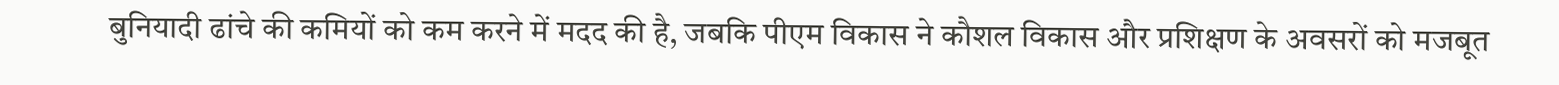बुनियादी ढांचे की कमियों को कम करने में मदद की है, जबकि पीएम विकास ने कौशल विकास और प्रशिक्षण के अवसरों को मजबूत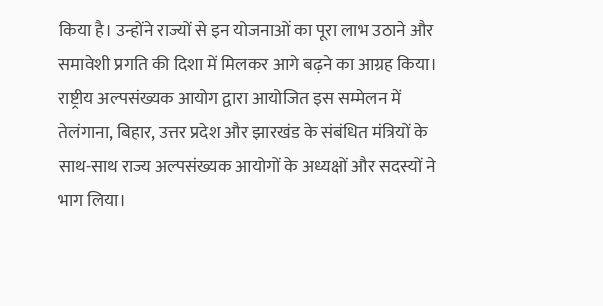किया है। उन्होंने राज्यों से इन योजनाओं का पूरा लाभ उठाने और समावेशी प्रगति की दिशा में मिलकर आगे बढ़ने का आग्रह किया। राष्ट्रीय अल्पसंख्यक आयोग द्वारा आयोजित इस सम्मेलन में तेलंगाना, बिहार, उत्तर प्रदेश और झारखंड के संबंधित मंत्रियों के साथ-साथ राज्य अल्पसंख्यक आयोगों के अध्यक्षों और सदस्यों ने भाग लिया।